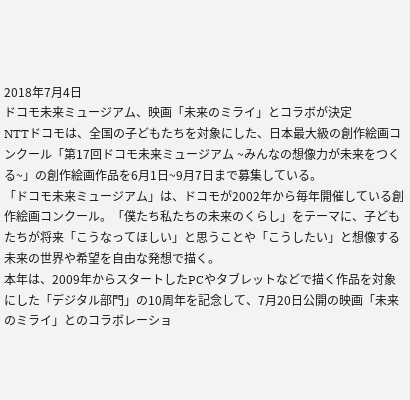2018年7月4日
ドコモ未来ミュージアム、映画「未来のミライ」とコラボが決定
NTTドコモは、全国の子どもたちを対象にした、日本最大級の創作絵画コンクール「第17回ドコモ未来ミュージアム ~みんなの想像力が未来をつくる~」の創作絵画作品を6月1日~9月7日まで募集している。
「ドコモ未来ミュージアム」は、ドコモが2002年から毎年開催している創作絵画コンクール。「僕たち私たちの未来のくらし」をテーマに、子どもたちが将来「こうなってほしい」と思うことや「こうしたい」と想像する未来の世界や希望を自由な発想で描く。
本年は、2009年からスタートしたPCやタブレットなどで描く作品を対象にした「デジタル部門」の10周年を記念して、7月20日公開の映画「未来のミライ」とのコラボレーショ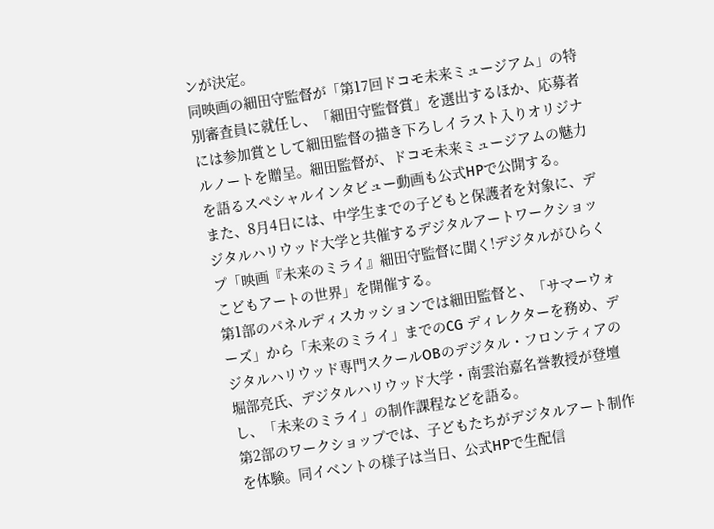ンが決定。
同映画の細田守監督が「第17回ドコモ未来ミュージアム」の特別審査員に就任し、「細田守監督賞」を選出するほか、応募者には参加賞として細田監督の描き下ろしイラスト入りオリジナルノートを贈呈。細田監督が、ドコモ未来ミュージアムの魅力を語るスペシャルインタビュー動画も公式HPで公開する。
また、8月4日には、中学生までの子どもと保護者を対象に、デジタルハリウッド大学と共催するデジタルアートワークショップ「映画『未来のミライ』細田守監督に聞く!デジタルがひらくこどもアートの世界」を開催する。
第1部のパネルディスカッションでは細田監督と、「サマーウォーズ」から「未来のミライ」までのCG ディレクターを務め、デジタルハリウッド専門スクールOBのデジタル・フロンティアの堀部亮氏、デジタルハリウッド大学・南雲治嘉名誉教授が登壇し、「未来のミライ」の制作課程などを語る。
第2部のワークショップでは、子どもたちがデジタルアート制作を体験。同イベントの様子は当日、公式HPで生配信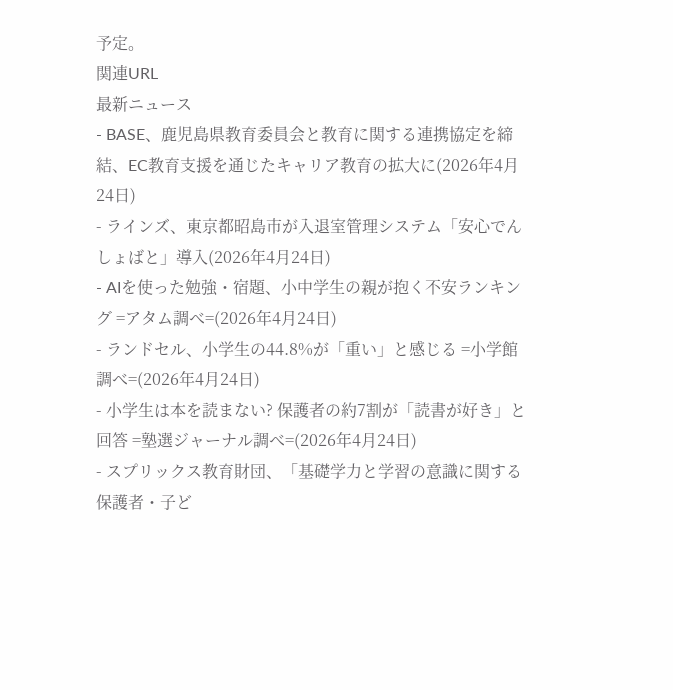予定。
関連URL
最新ニュース
- BASE、鹿児島県教育委員会と教育に関する連携協定を締結、EC教育支援を通じたキャリア教育の拡大に(2026年4月24日)
- ラインズ、東京都昭島市が入退室管理システム「安心でんしょばと」導入(2026年4月24日)
- AIを使った勉強・宿題、小中学生の親が抱く不安ランキング =アタム調べ=(2026年4月24日)
- ランドセル、小学生の44.8%が「重い」と感じる =小学館調べ=(2026年4月24日)
- 小学生は本を読まない? 保護者の約7割が「読書が好き」と回答 =塾選ジャーナル調べ=(2026年4月24日)
- スプリックス教育財団、「基礎学力と学習の意識に関する保護者・子ど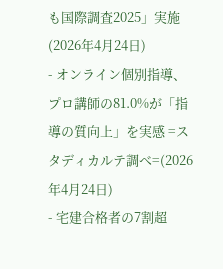も国際調査2025」実施(2026年4月24日)
- オンライン個別指導、プロ講師の81.0%が「指導の質向上」を実感 =スタディカルテ調べ=(2026年4月24日)
- 宅建合格者の7割超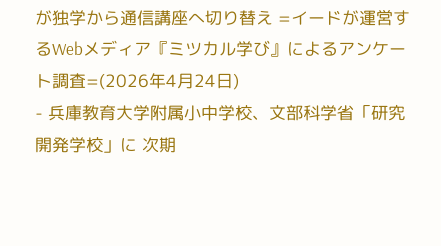が独学から通信講座へ切り替え =イードが運営するWebメディア『ミツカル学び』によるアンケート調査=(2026年4月24日)
- 兵庫教育大学附属小中学校、文部科学省「研究開発学校」に 次期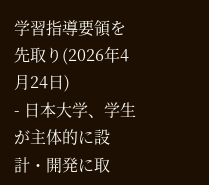学習指導要領を先取り(2026年4月24日)
- 日本大学、学生が主体的に設計・開発に取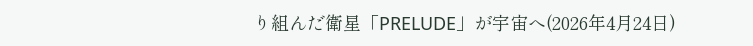り組んだ衛星「PRELUDE」が宇宙へ(2026年4月24日)